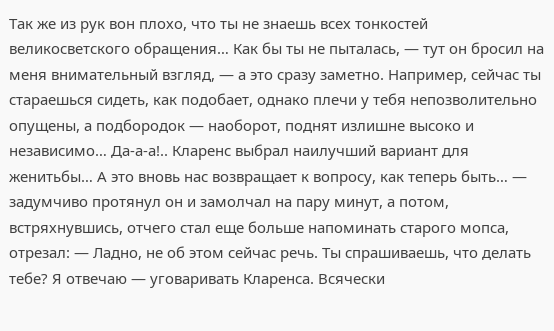Так же из рук вон плохо, что ты не знаешь всех тонкостей великосветского обращения… Как бы ты не пыталась, — тут он бросил на меня внимательный взгляд, — а это сразу заметно. Например, сейчас ты стараешься сидеть, как подобает, однако плечи у тебя непозволительно опущены, а подбородок — наоборот, поднят излишне высоко и независимо… Да-а-а!.. Кларенс выбрал наилучший вариант для женитьбы… А это вновь нас возвращает к вопросу, как теперь быть… — задумчиво протянул он и замолчал на пару минут, а потом, встряхнувшись, отчего стал еще больше напоминать старого мопса, отрезал: — Ладно, не об этом сейчас речь. Ты спрашиваешь, что делать тебе? Я отвечаю — уговаривать Кларенса. Всячески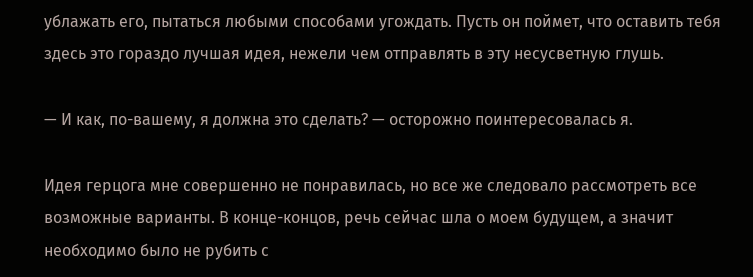ублажать его, пытаться любыми способами угождать. Пусть он поймет, что оставить тебя здесь это гораздо лучшая идея, нежели чем отправлять в эту несусветную глушь.

— И как, по-вашему, я должна это сделать? — осторожно поинтересовалась я.

Идея герцога мне совершенно не понравилась, но все же следовало рассмотреть все возможные варианты. В конце-концов, речь сейчас шла о моем будущем, а значит необходимо было не рубить с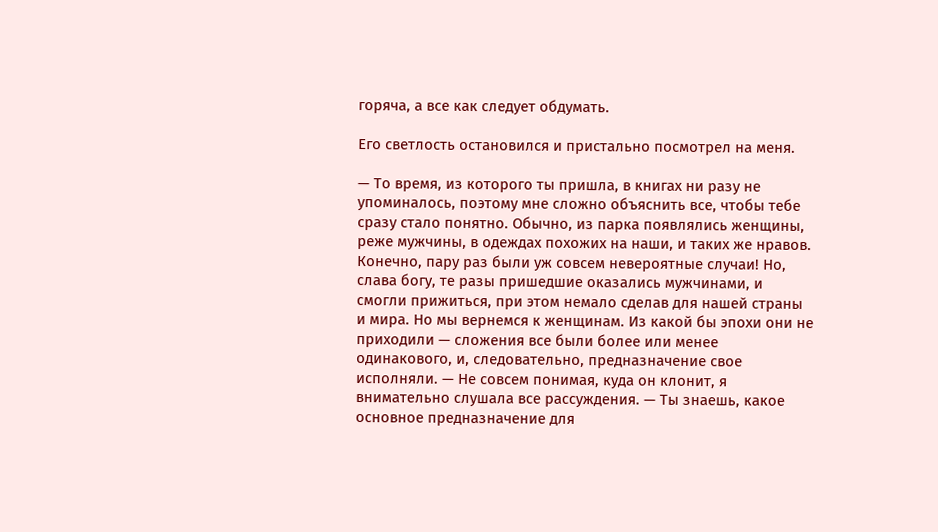горяча, а все как следует обдумать.

Его светлость остановился и пристально посмотрел на меня.

— То время, из которого ты пришла, в книгах ни разу не упоминалось, поэтому мне сложно объяснить все, чтобы тебе сразу стало понятно. Обычно, из парка появлялись женщины, реже мужчины, в одеждах похожих на наши, и таких же нравов. Конечно, пару раз были уж совсем невероятные случаи! Но, слава богу, те разы пришедшие оказались мужчинами, и смогли прижиться, при этом немало сделав для нашей страны и мира. Но мы вернемся к женщинам. Из какой бы эпохи они не приходили — сложения все были более или менее одинакового, и, следовательно, предназначение свое исполняли. — Не совсем понимая, куда он клонит, я внимательно слушала все рассуждения. — Ты знаешь, какое основное предназначение для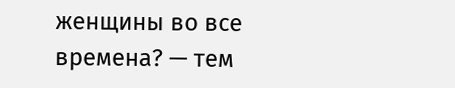женщины во все времена? — тем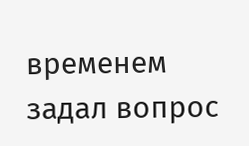временем задал вопрос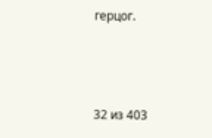герцог.



32 из 403